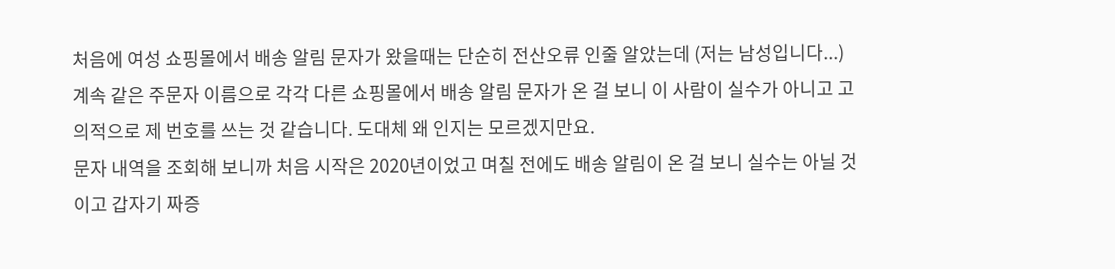처음에 여성 쇼핑몰에서 배송 알림 문자가 왔을때는 단순히 전산오류 인줄 알았는데 (저는 남성입니다...)
계속 같은 주문자 이름으로 각각 다른 쇼핑몰에서 배송 알림 문자가 온 걸 보니 이 사람이 실수가 아니고 고의적으로 제 번호를 쓰는 것 같습니다. 도대체 왜 인지는 모르겠지만요.
문자 내역을 조회해 보니까 처음 시작은 2020년이었고 며칠 전에도 배송 알림이 온 걸 보니 실수는 아닐 것 이고 갑자기 짜증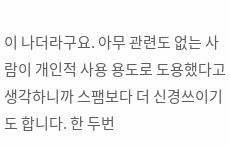이 나더라구요. 아무 관련도 없는 사람이 개인적 사용 용도로 도용했다고 생각하니까 스팸보다 더 신경쓰이기도 합니다. 한 두번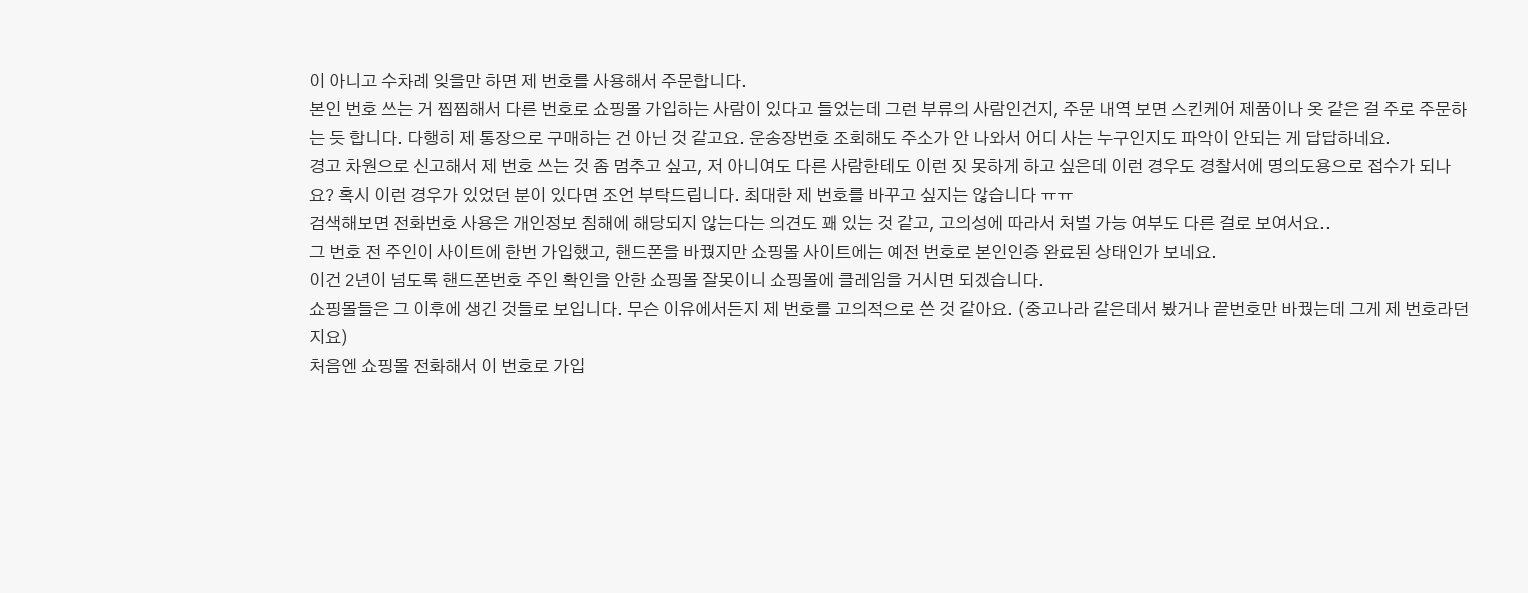이 아니고 수차례 잊을만 하면 제 번호를 사용해서 주문합니다.
본인 번호 쓰는 거 찝찝해서 다른 번호로 쇼핑몰 가입하는 사람이 있다고 들었는데 그런 부류의 사람인건지, 주문 내역 보면 스킨케어 제품이나 옷 같은 걸 주로 주문하는 듯 합니다. 다행히 제 통장으로 구매하는 건 아닌 것 같고요. 운송장번호 조회해도 주소가 안 나와서 어디 사는 누구인지도 파악이 안되는 게 답답하네요.
경고 차원으로 신고해서 제 번호 쓰는 것 좀 멈추고 싶고, 저 아니여도 다른 사람한테도 이런 짓 못하게 하고 싶은데 이런 경우도 경찰서에 명의도용으로 접수가 되나요? 혹시 이런 경우가 있었던 분이 있다면 조언 부탁드립니다. 최대한 제 번호를 바꾸고 싶지는 않습니다 ㅠㅠ
검색해보면 전화번호 사용은 개인정보 침해에 해당되지 않는다는 의견도 꽤 있는 것 같고, 고의성에 따라서 처벌 가능 여부도 다른 걸로 보여서요..
그 번호 전 주인이 사이트에 한번 가입했고, 핸드폰을 바꿨지만 쇼핑몰 사이트에는 예전 번호로 본인인증 완료된 상태인가 보네요.
이건 2년이 넘도록 핸드폰번호 주인 확인을 안한 쇼핑몰 잘못이니 쇼핑몰에 클레임을 거시면 되겠습니다.
쇼핑몰들은 그 이후에 생긴 것들로 보입니다. 무슨 이유에서든지 제 번호를 고의적으로 쓴 것 같아요. (중고나라 같은데서 봤거나 끝번호만 바꿨는데 그게 제 번호라던지요)
처음엔 쇼핑몰 전화해서 이 번호로 가입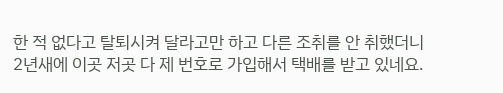한 적 없다고 탈퇴시켜 달라고만 하고 다른 조취를 안 취했더니
2년새에 이곳 저곳 다 제 번호로 가입해서 택배를 받고 있네요.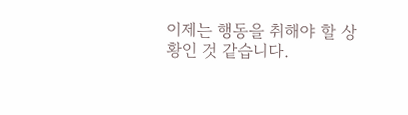이제는 행동을 취해야 할 상황인 것 같습니다.